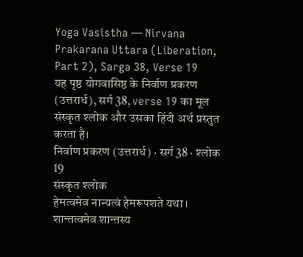Yoga Vasistha — Nirvana Prakarana Uttara (Liberation, Part 2), Sarga 38, Verse 19
यह पृष्ठ योगवासिष्ठ के निर्वाण प्रकरण (उत्तरार्ध), सर्ग 38, verse 19 का मूल संस्कृत श्लोक और उसका हिंदी अर्थ प्रस्तुत करता है।
निर्वाण प्रकरण (उत्तरार्ध) · सर्ग 38 · श्लोक 19
संस्कृत श्लोक
हेमत्वमेव नान्यत्वं हेमरूपशते यथा ।
शान्तत्वमेव शान्तस्य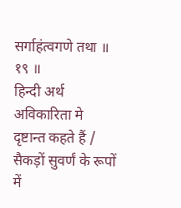सर्गाहंत्वगणे तथा ॥ १९ ॥
हिन्दी अर्थ
अविकारिता मे दृष्टान्त कहते हैं /
सैकड़ों सुवर्णं के रूपों में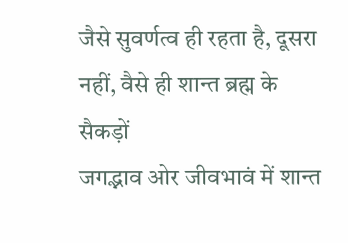जैसे सुवर्णत्व ही रहता है, दूसरा नहीं, वैसे ही शान्त ब्रह्म के सैकड़ों
जगद्भाव ओर जीवभावं में शान्त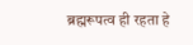ब्रह्मरूपत्व ही रहता हे